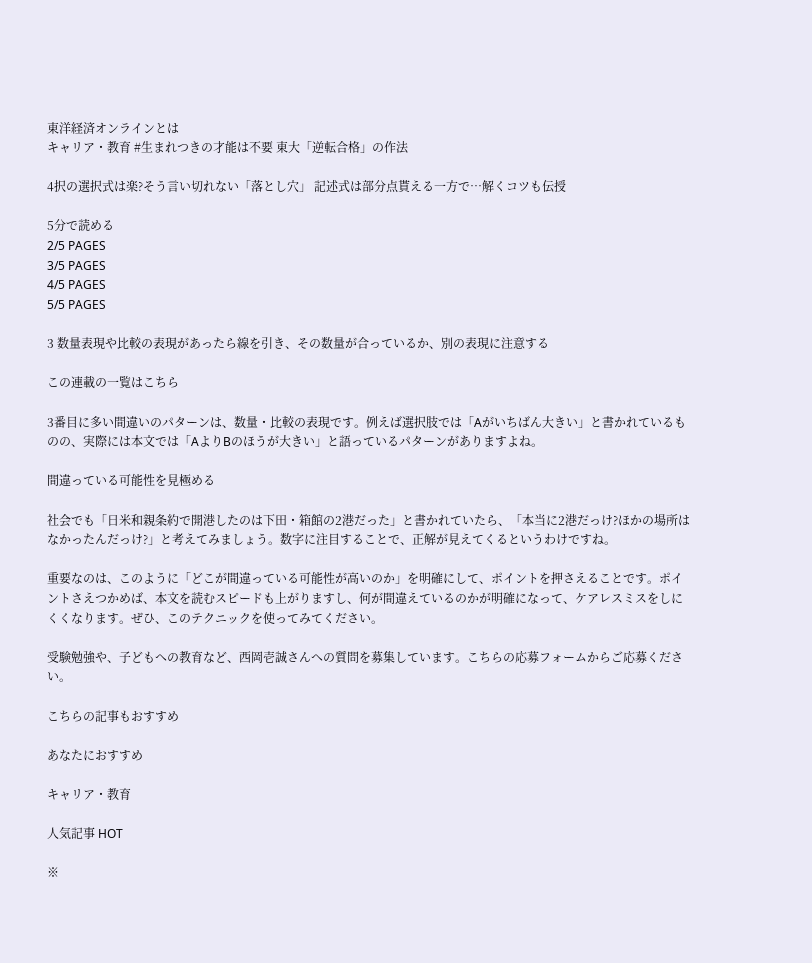東洋経済オンラインとは
キャリア・教育 #生まれつきの才能は不要 東大「逆転合格」の作法

4択の選択式は楽?そう言い切れない「落とし穴」 記述式は部分点貰える一方で…解くコツも伝授

5分で読める
2/5 PAGES
3/5 PAGES
4/5 PAGES
5/5 PAGES

3 数量表現や比較の表現があったら線を引き、その数量が合っているか、別の表現に注意する

この連載の一覧はこちら

3番目に多い間違いのパターンは、数量・比較の表現です。例えば選択肢では「Aがいちばん大きい」と書かれているものの、実際には本文では「AよりBのほうが大きい」と語っているパターンがありますよね。

間違っている可能性を見極める

社会でも「日米和親条約で開港したのは下田・箱館の2港だった」と書かれていたら、「本当に2港だっけ?ほかの場所はなかったんだっけ?」と考えてみましょう。数字に注目することで、正解が見えてくるというわけですね。

重要なのは、このように「どこが間違っている可能性が高いのか」を明確にして、ポイントを押さえることです。ポイントさえつかめば、本文を読むスピードも上がりますし、何が間違えているのかが明確になって、ケアレスミスをしにくくなります。ぜひ、このテクニックを使ってみてください。

受験勉強や、子どもへの教育など、西岡壱誠さんへの質問を募集しています。こちらの応募フォームからご応募ください。

こちらの記事もおすすめ

あなたにおすすめ

キャリア・教育

人気記事 HOT

※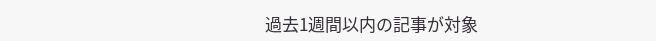過去1週間以内の記事が対象